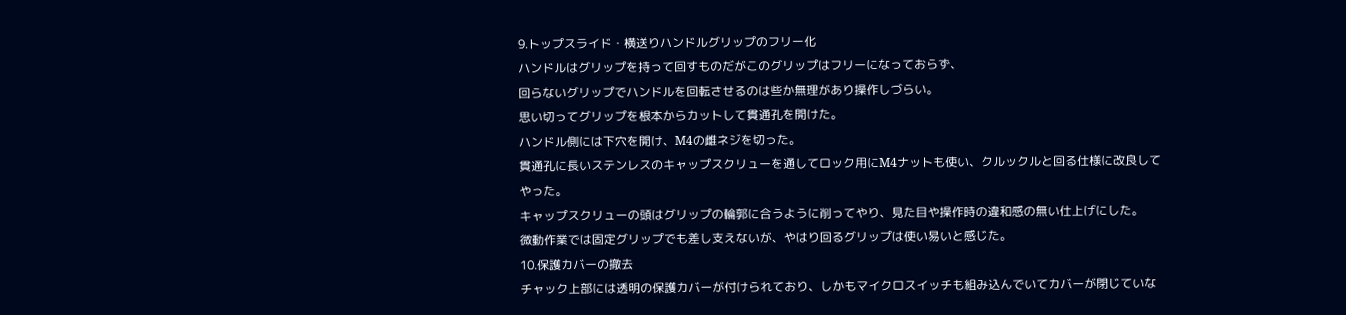9.トップスライド・横送りハンドルグリップのフリー化
ハンドルはグリップを持って回すものだがこのグリップはフリーになっておらず、
回らないグリップでハンドルを回転させるのは些か無理があり操作しづらい。
思い切ってグリップを根本からカットして貫通孔を開けた。
ハンドル側には下穴を開け、M4の雌ネジを切った。
貫通孔に長いステンレスのキャップスクリューを通してロック用にM4ナットも使い、クルックルと回る仕様に改良してやった。
キャップスクリューの頭はグリップの輪郭に合うように削ってやり、見た目や操作時の違和感の無い仕上げにした。
微動作業では固定グリップでも差し支えないが、やはり回るグリップは使い易いと感じた。
10.保護カバーの撤去
チャック上部には透明の保護カバーが付けられており、しかもマイクロスイッチも組み込んでいてカバーが閉じていな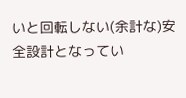いと回転しない(余計な)安全設計となってい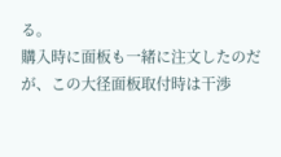る。
購入時に面板も一緒に注文したのだが、この大径面板取付時は干渉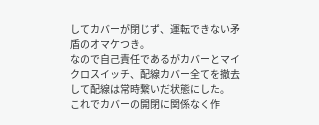してカバーが閉じず、運転できない矛盾のオマケつき。
なので自己責任であるがカバーとマイクロスイッチ、配線カバー全てを撤去して配線は常時繋いだ状態にした。
これでカバーの開閉に関係なく作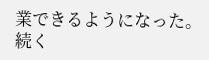業できるようになった。
続く